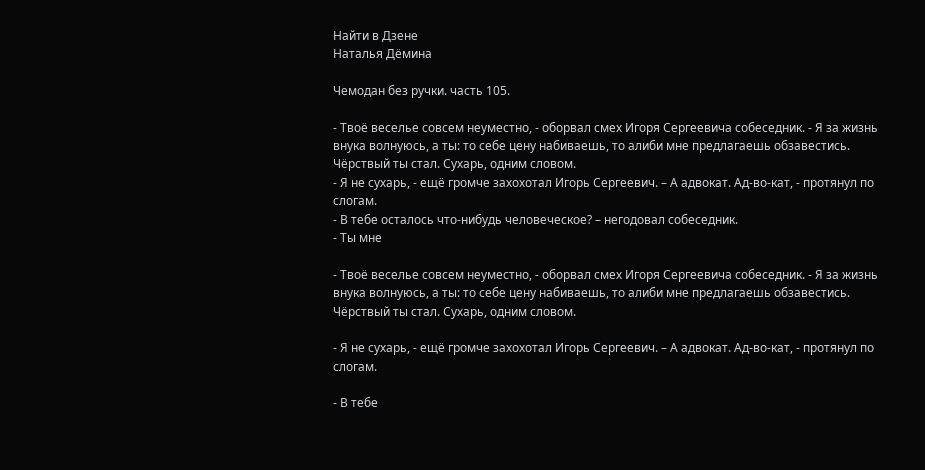Найти в Дзене
Наталья Дёмина

Чемодан без ручки. часть 105.

- Твоё веселье совсем неуместно, - оборвал смех Игоря Сергеевича собеседник. - Я за жизнь внука волнуюсь, а ты: то себе цену набиваешь, то алиби мне предлагаешь обзавестись. Чёрствый ты стал. Сухарь, одним словом.
- Я не сухарь, - ещё громче захохотал Игорь Сергеевич. – А адвокат. Ад-во-кат, - протянул по слогам.
- В тебе осталось что-нибудь человеческое? – негодовал собеседник.
- Ты мне

- Твоё веселье совсем неуместно, - оборвал смех Игоря Сергеевича собеседник. - Я за жизнь внука волнуюсь, а ты: то себе цену набиваешь, то алиби мне предлагаешь обзавестись. Чёрствый ты стал. Сухарь, одним словом.

- Я не сухарь, - ещё громче захохотал Игорь Сергеевич. – А адвокат. Ад-во-кат, - протянул по слогам.

- В тебе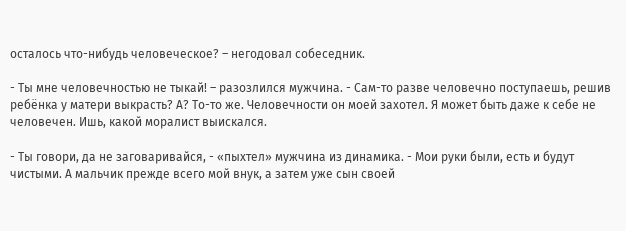осталось что-нибудь человеческое? – негодовал собеседник.

- Ты мне человечностью не тыкай! – разозлился мужчина. - Сам-то разве человечно поступаешь, решив ребёнка у матери выкрасть? А? То-то же. Человечности он моей захотел. Я может быть даже к себе не человечен. Ишь, какой моралист выискался.

- Ты говори, да не заговаривайся, - «пыхтел» мужчина из динамика. - Мои руки были, есть и будут чистыми. А мальчик прежде всего мой внук, а затем уже сын своей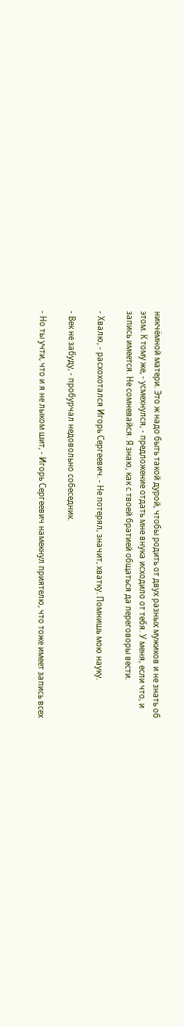никчёмной матери. Это ж надо быть такой дурой, чтобы родить от двух разных мужиков и не знать об этом. К тому же, - усмехнулся, - предложение отдать мне внука исходило от тебя. У меня, если что, и запись имеется. Не сомневайся. Я знаю, как с твоей братией общаться да переговоры вести.

- Хвалю, - расхохотался Игорь Сергеевич. - Не потерял, значит, хватку. Помнишь мою науку.

- Век не забуду, - пробурчал недовольно собеседник.

- Но ты учти, что и я не лыком шит, - Игорь Сергеевич намекнул приятелю, что тоже имеет запись всех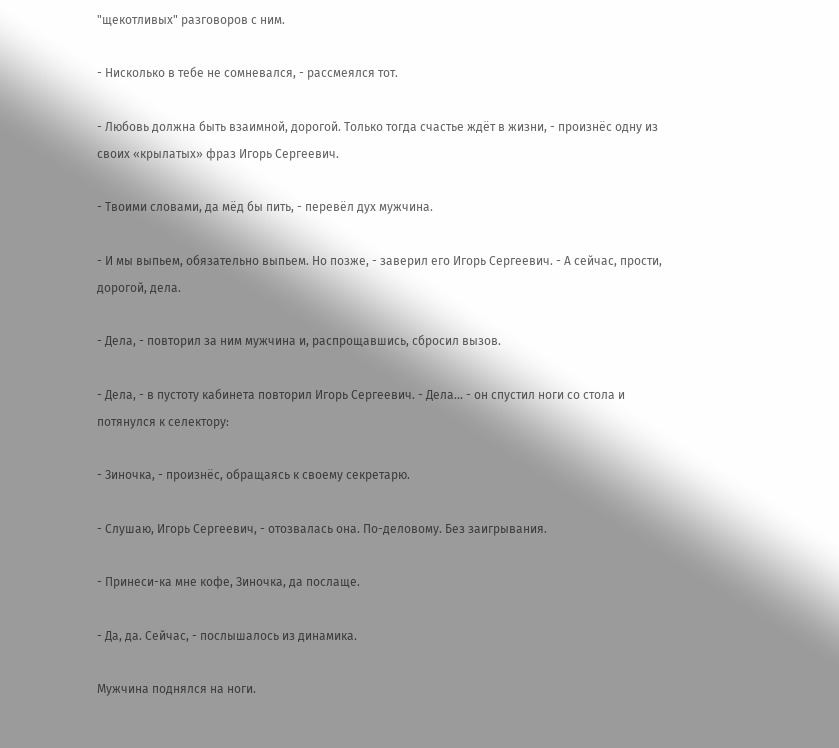"щекотливых" разговоров с ним.

- Нисколько в тебе не сомневался, - рассмеялся тот.

- Любовь должна быть взаимной, дорогой. Только тогда счастье ждёт в жизни, - произнёс одну из своих «крылатых» фраз Игорь Сергеевич.

- Твоими словами, да мёд бы пить, - перевёл дух мужчина.

- И мы выпьем, обязательно выпьем. Но позже, - заверил его Игорь Сергеевич. - А сейчас, прости, дорогой, дела.

- Дела, - повторил за ним мужчина и, распрощавшись, сбросил вызов.

- Дела, - в пустоту кабинета повторил Игорь Сергеевич. - Дела... - он спустил ноги со стола и потянулся к селектору:

- Зиночка, - произнёс, обращаясь к своему секретарю.

- Слушаю, Игорь Сергеевич, - отозвалась она. По-деловому. Без заигрывания.

- Принеси-ка мне кофе, Зиночка, да послаще.

- Да, да. Сейчас, - послышалось из динамика.

Мужчина поднялся на ноги.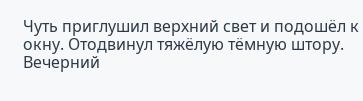Чуть приглушил верхний свет и подошёл к окну. Отодвинул тяжёлую тёмную штору. Вечерний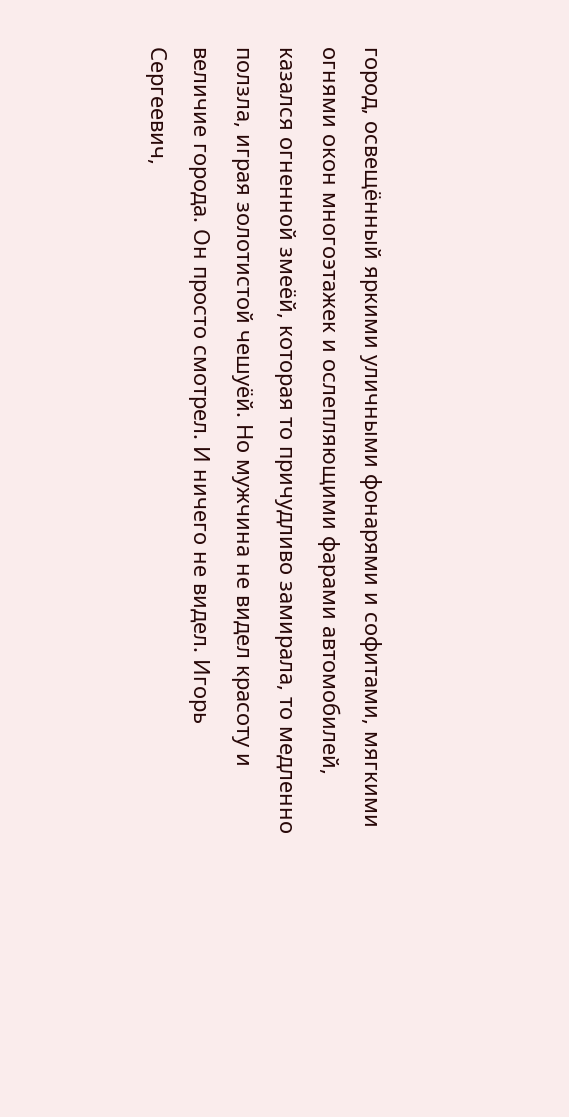город, освещённый яркими уличными фонарями и софитами, мягкими огнями окон многоэтажек и ослепляющими фарами автомобилей, казался огненной змеёй, которая то причудливо замирала, то медленно ползла, играя золотистой чешуёй. Но мужчина не видел красоту и величие города. Он просто смотрел. И ничего не видел. Игорь Сергеевич,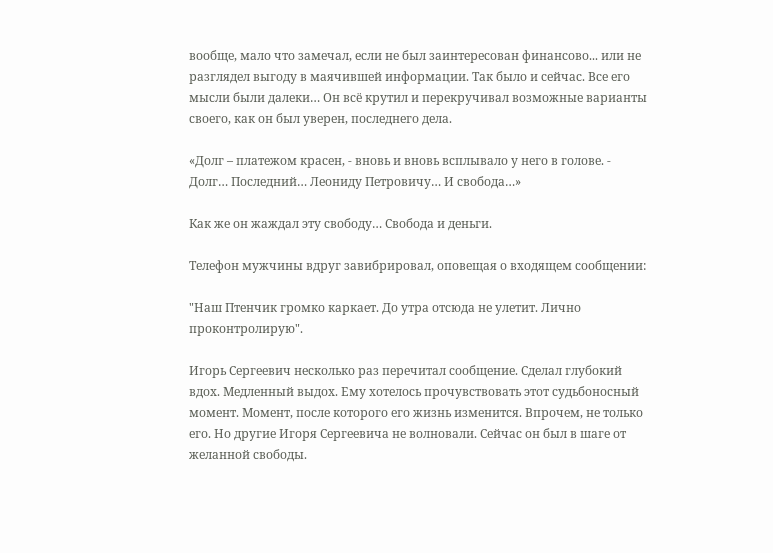вообще, мало что замечал, если не был заинтересован финансово... или не разглядел выгоду в маячившей информации. Так было и сейчас. Все его мысли были далеки… Он всё крутил и перекручивал возможные варианты своего, как он был уверен, последнего дела.

«Долг – платежом красен, - вновь и вновь всплывало у него в голове. - Долг… Последний… Леониду Петровичу… И свобода…»

Как же он жаждал эту свободу… Свобода и деньги.

Телефон мужчины вдруг завибрировал, оповещая о входящем сообщении:

"Наш Птенчик громко каркает. До утра отсюда не улетит. Лично проконтролирую".

Игорь Сергеевич несколько раз перечитал сообщение. Сделал глубокий вдох. Медленный выдох. Ему хотелось прочувствовать этот судьбоносный момент. Момент, после которого его жизнь изменится. Впрочем, не только его. Но другие Игоря Сергеевича не волновали. Сейчас он был в шаге от желанной свободы.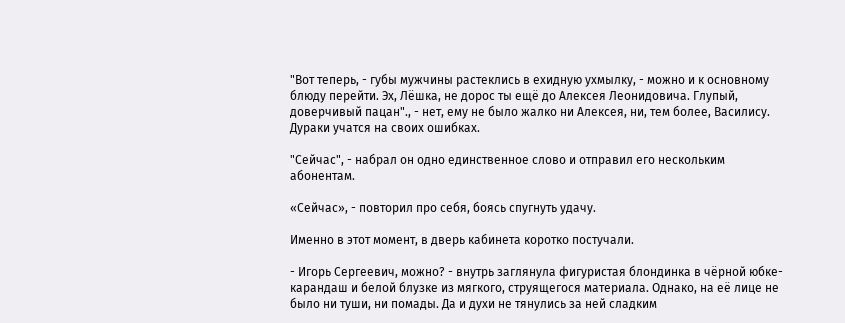"Вот теперь, - губы мужчины растеклись в ехидную ухмылку, - можно и к основному блюду перейти. Эх, Лёшка, не дорос ты ещё до Алексея Леонидовича. Глупый, доверчивый пацан"., - нет, ему не было жалко ни Алексея, ни, тем более, Василису. Дураки учатся на своих ошибках.

"Сейчас", - набрал он одно единственное слово и отправил его нескольким абонентам.

«Сейчас», - повторил про себя, боясь спугнуть удачу.

Именно в этот момент, в дверь кабинета коротко постучали.

- Игорь Сергеевич, можно? - внутрь заглянула фигуристая блондинка в чёрной юбке-карандаш и белой блузке из мягкого, струящегося материала. Однако, на её лице не было ни туши, ни помады. Да и духи не тянулись за ней сладким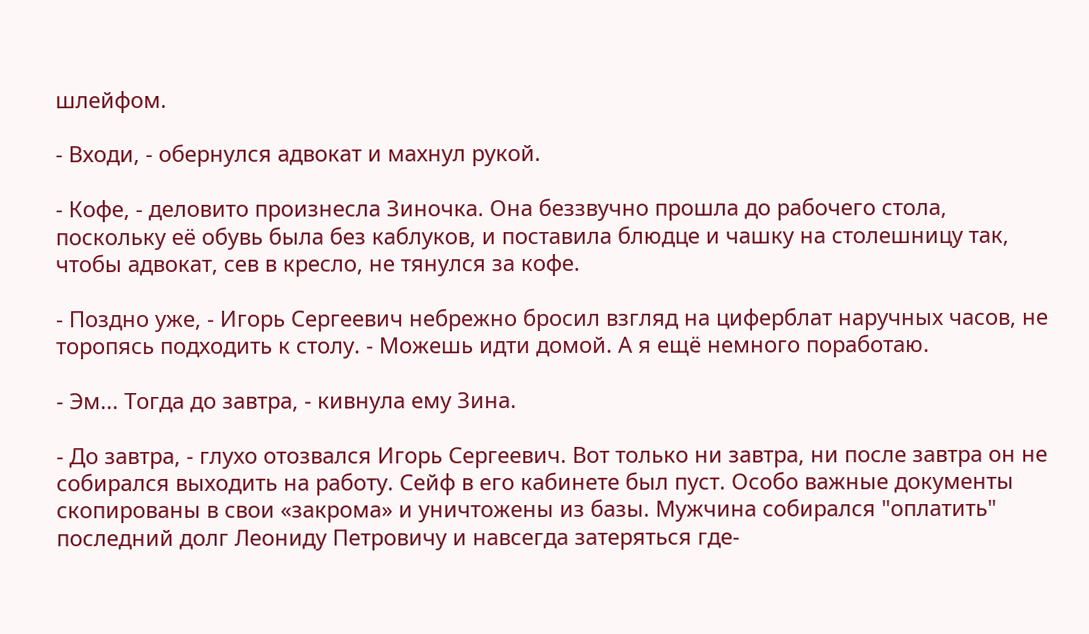шлейфом.

- Входи, - обернулся адвокат и махнул рукой.

- Кофе, - деловито произнесла Зиночка. Она беззвучно прошла до рабочего стола, поскольку её обувь была без каблуков, и поставила блюдце и чашку на столешницу так, чтобы адвокат, сев в кресло, не тянулся за кофе.

- Поздно уже, - Игорь Сергеевич небрежно бросил взгляд на циферблат наручных часов, не торопясь подходить к столу. - Можешь идти домой. А я ещё немного поработаю.

- Эм... Тогда до завтра, - кивнула ему Зина.

- До завтра, - глухо отозвался Игорь Сергеевич. Вот только ни завтра, ни после завтра он не собирался выходить на работу. Сейф в его кабинете был пуст. Особо важные документы скопированы в свои «закрома» и уничтожены из базы. Мужчина собирался "оплатить" последний долг Леониду Петровичу и навсегда затеряться где-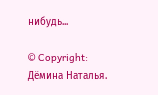нибудь...

© Copyright: Дёмина Наталья.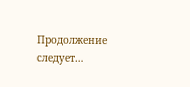Продолжение следует…